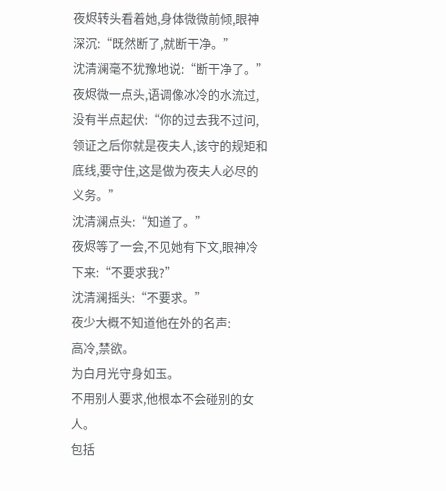夜烬转头看着她,身体微微前倾,眼神深沉:“既然断了,就断干净。”
沈清澜毫不犹豫地说:“断干净了。”
夜烬微一点头,语调像冰冷的水流过,没有半点起伏:“你的过去我不过问,领证之后你就是夜夫人,该守的规矩和底线,要守住,这是做为夜夫人必尽的义务。”
沈清澜点头:“知道了。”
夜烬等了一会,不见她有下文,眼神冷下来:“不要求我?”
沈清澜摇头:“不要求。”
夜少大概不知道他在外的名声:
高冷,禁欲。
为白月光守身如玉。
不用别人要求,他根本不会碰别的女人。
包括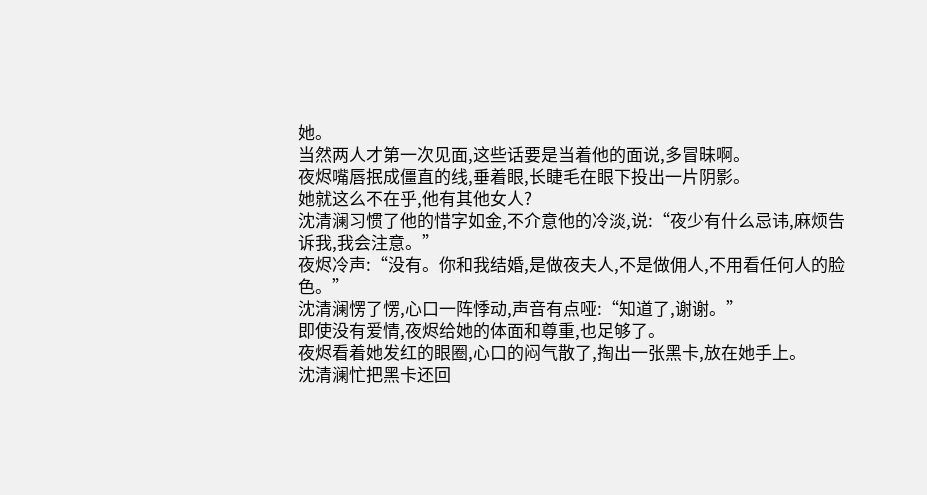她。
当然两人才第一次见面,这些话要是当着他的面说,多冒昧啊。
夜烬嘴唇抿成僵直的线,垂着眼,长睫毛在眼下投出一片阴影。
她就这么不在乎,他有其他女人?
沈清澜习惯了他的惜字如金,不介意他的冷淡,说:“夜少有什么忌讳,麻烦告诉我,我会注意。”
夜烬冷声:“没有。你和我结婚,是做夜夫人,不是做佣人,不用看任何人的脸色。”
沈清澜愣了愣,心口一阵悸动,声音有点哑:“知道了,谢谢。”
即使没有爱情,夜烬给她的体面和尊重,也足够了。
夜烬看着她发红的眼圈,心口的闷气散了,掏出一张黑卡,放在她手上。
沈清澜忙把黑卡还回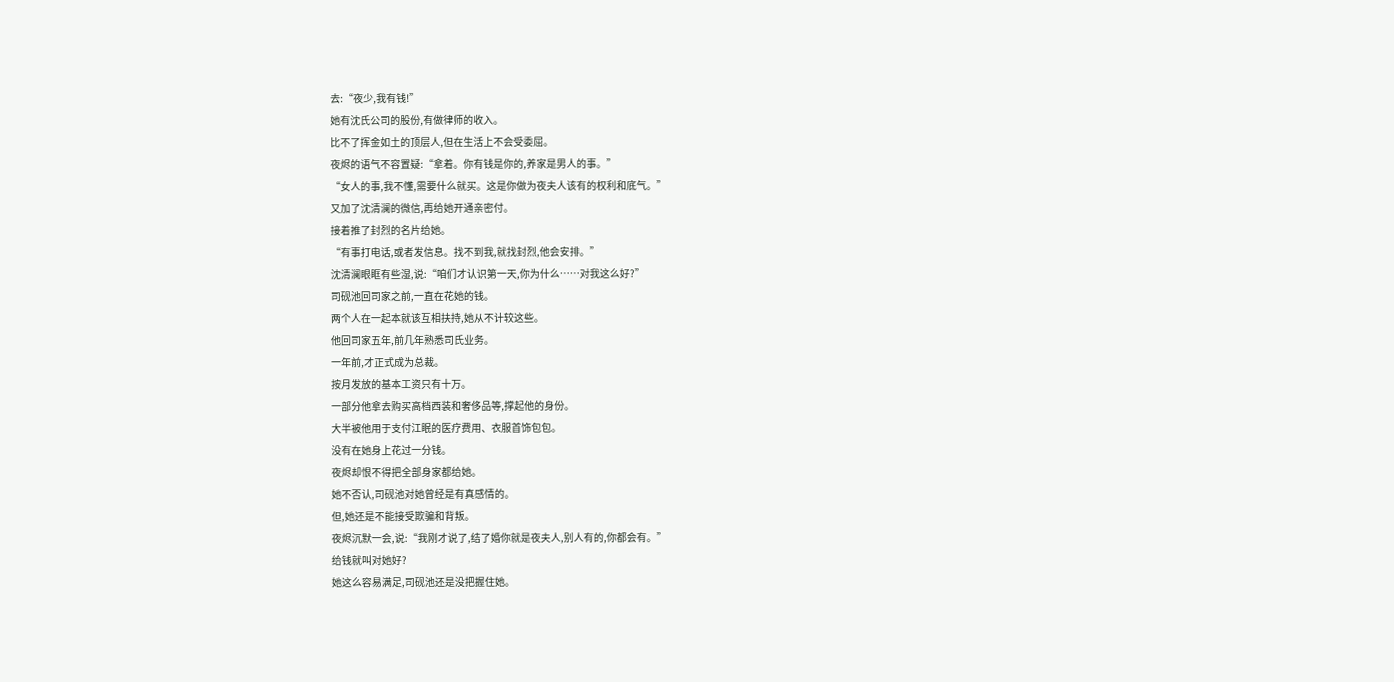去:“夜少,我有钱!”
她有沈氏公司的股份,有做律师的收入。
比不了挥金如土的顶层人,但在生活上不会受委屈。
夜烬的语气不容置疑:“拿着。你有钱是你的,养家是男人的事。”
“女人的事,我不懂,需要什么就买。这是你做为夜夫人该有的权利和底气。”
又加了沈清澜的微信,再给她开通亲密付。
接着推了封烈的名片给她。
“有事打电话,或者发信息。找不到我,就找封烈,他会安排。”
沈清澜眼眶有些湿,说:“咱们才认识第一天,你为什么……对我这么好?”
司砚池回司家之前,一直在花她的钱。
两个人在一起本就该互相扶持,她从不计较这些。
他回司家五年,前几年熟悉司氏业务。
一年前,才正式成为总裁。
按月发放的基本工资只有十万。
一部分他拿去购买高档西装和奢侈品等,撑起他的身份。
大半被他用于支付江眠的医疗费用、衣服首饰包包。
没有在她身上花过一分钱。
夜烬却恨不得把全部身家都给她。
她不否认,司砚池对她曾经是有真感情的。
但,她还是不能接受欺骗和背叛。
夜烬沉默一会,说:“我刚才说了,结了婚你就是夜夫人,别人有的,你都会有。”
给钱就叫对她好?
她这么容易满足,司砚池还是没把握住她。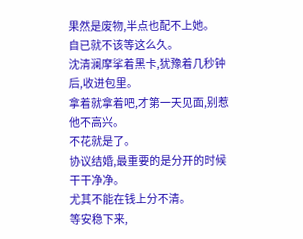果然是废物,半点也配不上她。
自已就不该等这么久。
沈清澜摩挲着黑卡,犹豫着几秒钟后,收进包里。
拿着就拿着吧,才第一天见面,别惹他不高兴。
不花就是了。
协议结婚,最重要的是分开的时候干干净净。
尤其不能在钱上分不清。
等安稳下来,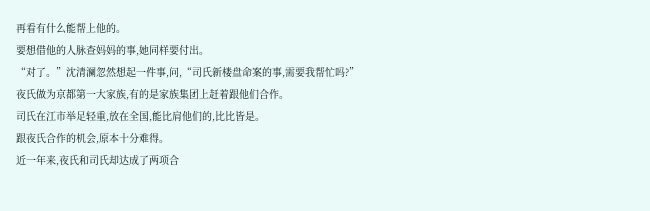再看有什么能帮上他的。
要想借他的人脉查妈妈的事,她同样要付出。
“对了。”沈清澜忽然想起一件事,问,“司氏新楼盘命案的事,需要我帮忙吗?”
夜氏做为京都第一大家族,有的是家族集团上赶着跟他们合作。
司氏在江市举足轻重,放在全国,能比肩他们的,比比皆是。
跟夜氏合作的机会,原本十分难得。
近一年来,夜氏和司氏却达成了两项合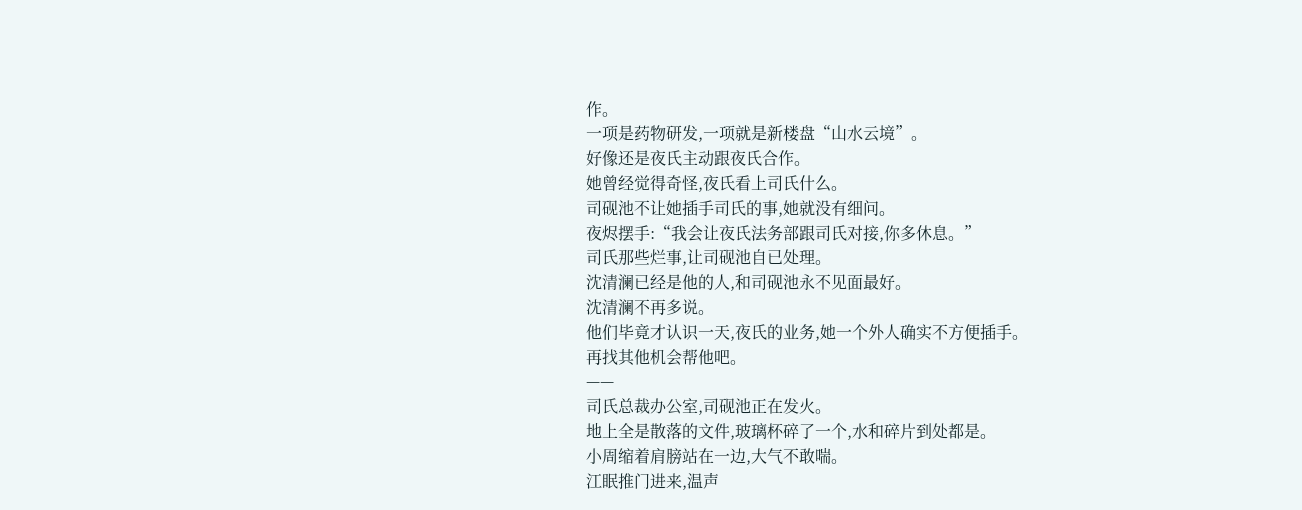作。
一项是药物研发,一项就是新楼盘“山水云境”。
好像还是夜氏主动跟夜氏合作。
她曾经觉得奇怪,夜氏看上司氏什么。
司砚池不让她插手司氏的事,她就没有细问。
夜烬摆手:“我会让夜氏法务部跟司氏对接,你多休息。”
司氏那些烂事,让司砚池自已处理。
沈清澜已经是他的人,和司砚池永不见面最好。
沈清澜不再多说。
他们毕竟才认识一天,夜氏的业务,她一个外人确实不方便插手。
再找其他机会帮他吧。
——
司氏总裁办公室,司砚池正在发火。
地上全是散落的文件,玻璃杯碎了一个,水和碎片到处都是。
小周缩着肩膀站在一边,大气不敢喘。
江眠推门进来,温声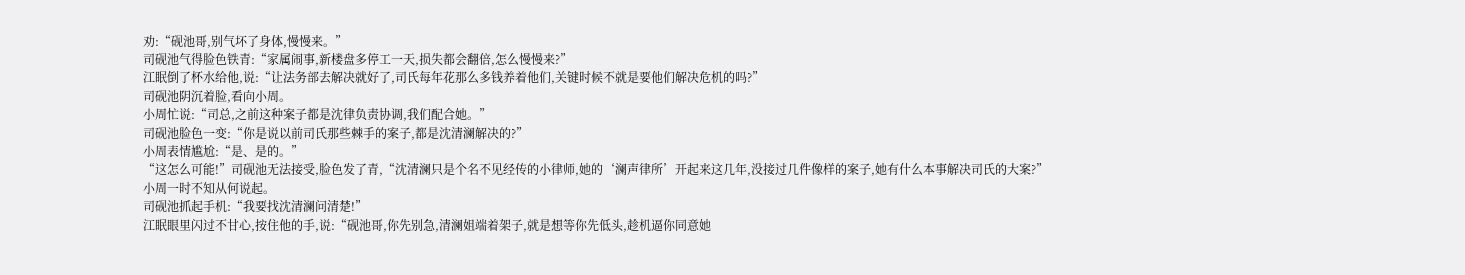劝:“砚池哥,别气坏了身体,慢慢来。”
司砚池气得脸色铁青:“家属闹事,新楼盘多停工一天,损失都会翻倍,怎么慢慢来?”
江眠倒了杯水给他,说:“让法务部去解决就好了,司氏每年花那么多钱养着他们,关键时候不就是要他们解决危机的吗?”
司砚池阴沉着脸,看向小周。
小周忙说:“司总,之前这种案子都是沈律负责协调,我们配合她。”
司砚池脸色一变:“你是说以前司氏那些棘手的案子,都是沈清澜解决的?”
小周表情尴尬:“是、是的。”
“这怎么可能!”司砚池无法接受,脸色发了青,“沈清澜只是个名不见经传的小律师,她的‘澜声律所’开起来这几年,没接过几件像样的案子,她有什么本事解决司氏的大案?”
小周一时不知从何说起。
司砚池抓起手机:“我要找沈清澜问清楚!”
江眠眼里闪过不甘心,按住他的手,说:“砚池哥,你先别急,清澜姐端着架子,就是想等你先低头,趁机逼你同意她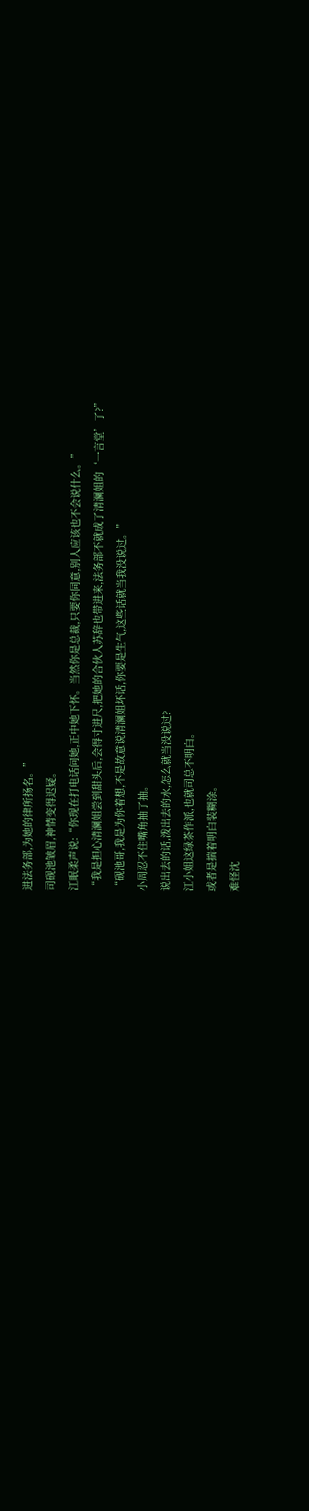进法务部,为她的律所扬名。”
司砚池皱眉,神情变得迟疑。
江眠柔声说:“你现在打电话问她,正中她下怀。当然你是总裁,只要你同意,别人应该也不会说什么。”
“我是担心清澜姐尝到甜头后,会得寸进尺,把她的合伙人苏辞也带进来,法务部不就成了清澜姐的‘一言堂’了?”
“砚池哥,我是为你着想,不是故意说清澜姐坏话,你要是生气,这些话就当我没说过。”
小周忍不住嘴角抽了抽。
说出去的话,泼出去的水,怎么就当没说过?
江小姐这绿茶作派,也就司总不明白。
或者是揣着明白装糊涂。
难怪沈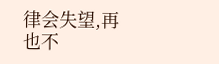律会失望,再也不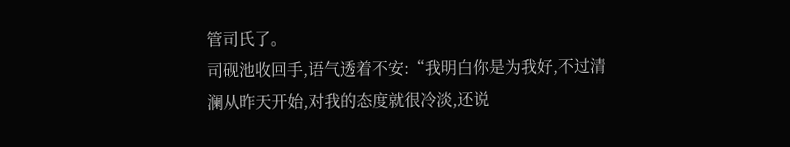管司氏了。
司砚池收回手,语气透着不安:“我明白你是为我好,不过清澜从昨天开始,对我的态度就很冷淡,还说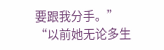要跟我分手。”
“以前她无论多生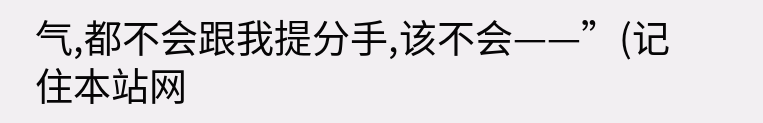气,都不会跟我提分手,该不会——”(记住本站网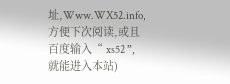址,Www.WX52.info,方便下次阅读,或且百度输入“ xs52 ”,就能进入本站)